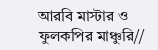আরবি মাস্টার ও ফুলকপির মাঞ্চুরি//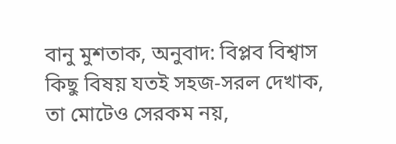বানু মুশতাক, অনুবাদ: বিপ্লব বিশ্বাস
কিছু বিষয় যতই সহজ-সরল দেখাক, তা মোটেও সেরকম নয়,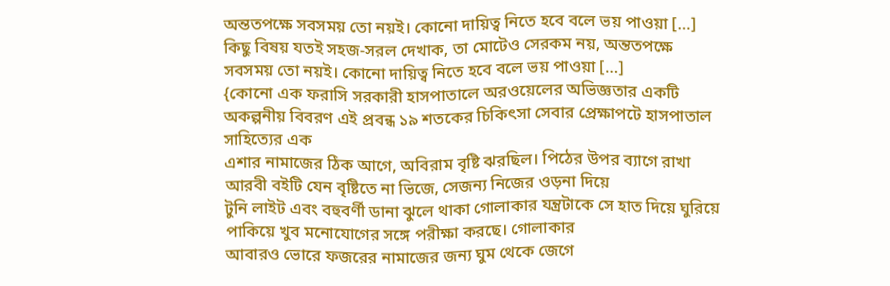অন্ততপক্ষে সবসময় তো নয়ই। কোনো দায়িত্ব নিতে হবে বলে ভয় পাওয়া […]
কিছু বিষয় যতই সহজ-সরল দেখাক, তা মোটেও সেরকম নয়, অন্ততপক্ষে সবসময় তো নয়ই। কোনো দায়িত্ব নিতে হবে বলে ভয় পাওয়া […]
{কোনো এক ফরাসি সরকারী হাসপাতালে অরওয়েলের অভিজ্ঞতার একটি অকল্পনীয় বিবরণ এই প্রবন্ধ ১৯ শতকের চিকিৎসা সেবার প্রেক্ষাপটে হাসপাতাল সাহিত্যের এক
এশার নামাজের ঠিক আগে, অবিরাম বৃষ্টি ঝরছিল। পিঠের উপর ব্যাগে রাখা আরবী বইটি যেন বৃষ্টিতে না ভিজে, সেজন্য নিজের ওড়না দিয়ে
টুনি লাইট এবং বহুবর্ণী ডানা ঝুলে থাকা গোলাকার যন্ত্রটাকে সে হাত দিয়ে ঘুরিয়ে পাকিয়ে খুব মনোযোগের সঙ্গে পরীক্ষা করছে। গোলাকার
আবারও ভোরে ফজরের নামাজের জন্য ঘুম থেকে জেগে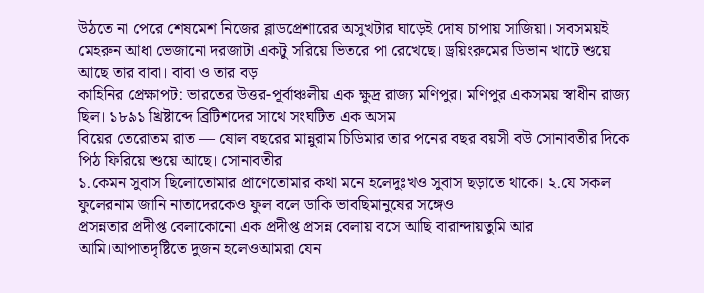উঠতে না পেরে শেষমেশ নিজের ব্লাডপ্রেশারের অসুখটার ঘাড়েই দোষ চাপায় সাজিয়া। সবসময়ই
মেহরুন আধা ভেজানো দরজাটা একটু সরিয়ে ভিতরে পা রেখেছে। ড্রয়িংরুমের ডিভান খাটে শুয়ে আছে তার বাবা। বাবা ও তার বড়
কাহিনির প্রেক্ষাপট: ভারতের উত্তর-পূর্বাঞ্চলীয় এক ক্ষুদ্র রাজ্য মণিপুর। মণিপুর একসময় স্বাধীন রাজ্য ছিল। ১৮৯১ খ্রিষ্টাব্দে ব্রিটিশদের সাথে সংঘটিত এক অসম
বিয়ের তেরোতম রাত — ষোল বছরের মান্নুরাম চিডিমার তার পনের বছর বয়সী বউ সোনাবতীর দিকে পিঠ ফিরিয়ে শুয়ে আছে। সোনাবতীর
১.কেমন সুবাস ছিলোতোমার প্রাণেতোমার কথা মনে হলেদুঃখও সুবাস ছড়াতে থাকে। ২.যে সকল ফুলেরনাম জানি নাতাদেরকেও ফুল বলে ডাকি ভাবছিমানুষের সঙ্গেও
প্রসন্নতার প্রদীপ্ত বেলাকোনো এক প্রদীপ্ত প্রসন্ন বেলায় বসে আছি বারান্দায়তুমি আর আমি।আপাতদৃষ্টিতে দুজন হলেওআমরা যেন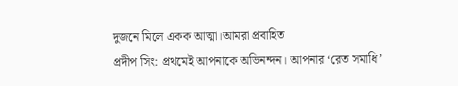দুজনে মিলে একক আত্মা।আমরা প্রবাহিত
প্রদীপ সিং: প্রথমেই আপনাকে অভিনন্দন। আপনার ‘রেত সমাধি’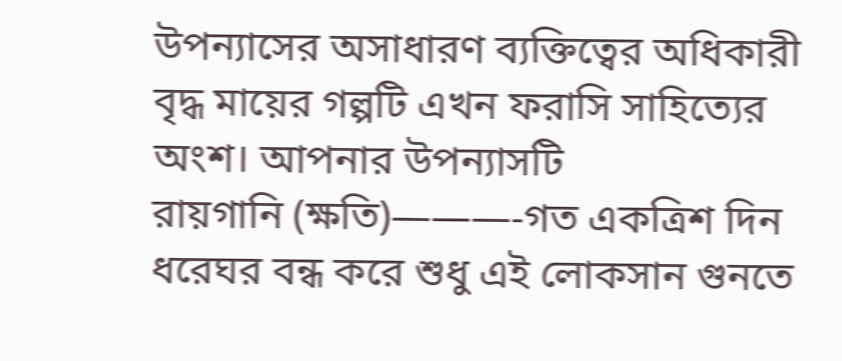উপন্যাসের অসাধারণ ব্যক্তিত্বের অধিকারী বৃদ্ধ মায়ের গল্পটি এখন ফরাসি সাহিত্যের অংশ। আপনার উপন্যাসটি
রায়গানি (ক্ষতি)———-গত একত্রিশ দিন ধরেঘর বন্ধ করে শুধু এই লোকসান গুনতে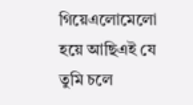গিয়েএলোমেলো হয়ে আছিএই যে তুমি চলে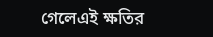গেলেএই ক্ষতির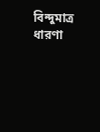বিন্দুমাত্র ধারণা